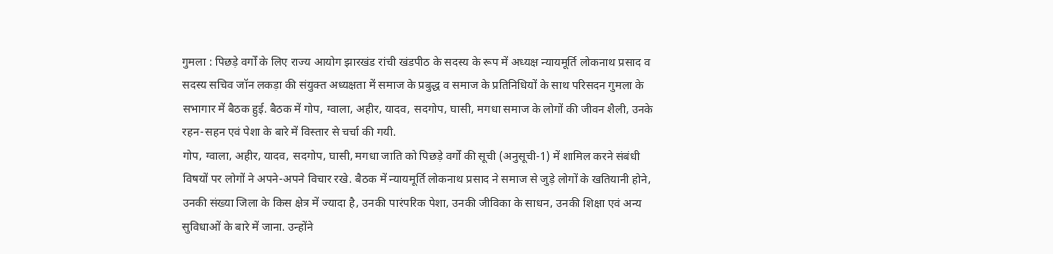गुमला : पिछड़े वर्गों के लिए राज्य आयोग झारखंड रांची खंडपीठ के सदस्य के रूप में अध्यक्ष न्यायमूर्ति लोकनाथ प्रसाद व सदस्य सचिव जॉन लकड़ा की संयुक्त अध्यक्षता में समाज के प्रबुद्ध व समाज के प्रतिनिधियों के साथ परिसदन गुमला के सभागार में बैठक हुई. बैठक में गोप, ग्वाला, अहीर, यादव, सदगोप, घासी, मगधा समाज के लोगों की जीवन शैली, उनके रहन-सहन एवं पेशा के बारे में विस्तार से चर्चा की गयी.
गोप, ग्वाला, अहीर, यादव, सदगोप, घासी, मगधा जाति को पिछड़े वर्गों की सूची (अनुसूची-1) में शामिल करने संबंधी विषयों पर लोगों ने अपने-अपने विचार रखे. बैठक में न्यायमूर्ति लोकनाथ प्रसाद ने समाज से जुड़े लोगों के खतियानी होने, उनकी संख्या जिला के किस क्षेत्र में ज्यादा है, उनकी पारंपरिक पेशा, उनकी जीविका के साधन, उनकी शिक्षा एवं अन्य सुविधाओं के बारे में जाना. उन्होंने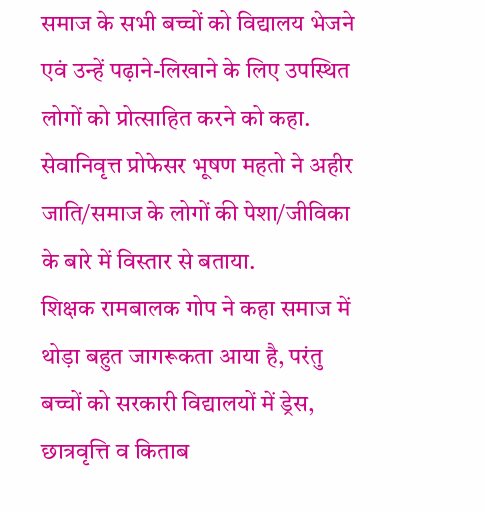समाज के सभी बच्चों को विद्यालय भेजने एवं उन्हें पढ़ाने-लिखाने के लिए उपस्थित लोगों को प्रोत्साहित करने को कहा. सेवानिवृत्त प्रोफेसर भूषण महतो ने अहीर जाति/समाज के लोगों की पेशा/जीविका के बारे में विस्तार से बताया.
शिक्षक रामबालक गोप ने कहा समाज में थोड़ा बहुत जागरूकता आया है, परंतु बच्चों को सरकारी विद्यालयों में ड्रेस, छात्रवृत्ति व किताब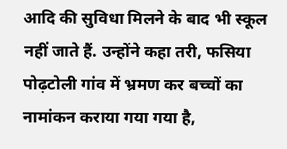आदि की सुविधा मिलने के बाद भी स्कूल नहीं जाते हैं. उन्होंने कहा तरी, फसिया पोढ़टोली गांव में भ्रमण कर बच्चों का नामांकन कराया गया गया है,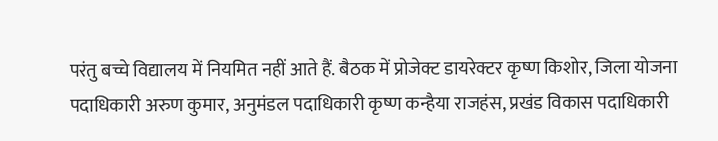परंतु बच्चे विद्यालय में नियमित नहीं आते हैं. बैठक में प्रोजेक्ट डायरेक्टर कृष्ण किशोर, जिला योजना पदाधिकारी अरुण कुमार, अनुमंडल पदाधिकारी कृष्ण कन्हैया राजहंस, प्रखंड विकास पदाधिकारी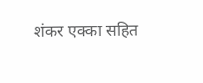शंकर एक्का सहित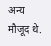अन्य मौजूद थे.